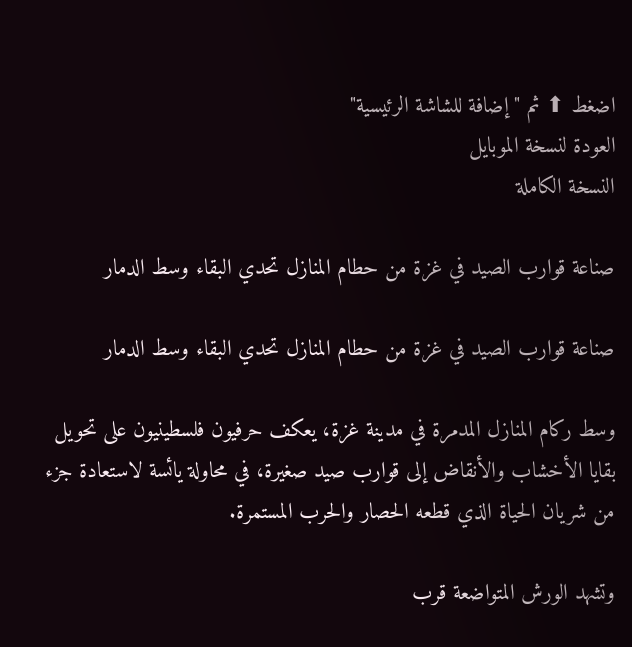اضغط ⬆ ثم "إضافة للشاشة الرئيسية"
العودة لنسخة الموبايل
النسخة الكاملة

صناعة قوارب الصيد في غزة من حطام المنازل تحدي البقاء وسط الدمار

صناعة قوارب الصيد في غزة من حطام المنازل تحدي البقاء وسط الدمار

وسط ركام المنازل المدمرة في مدينة غزة، يعكف حرفيون فلسطينيون على تحويل بقايا الأخشاب والأنقاض إلى قوارب صيد صغيرة، في محاولة يائسة لاستعادة جزء من شريان الحياة الذي قطعه الحصار والحرب المستمرة.

وتشهد الورش المتواضعة قرب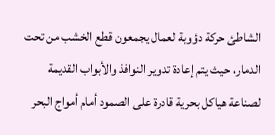الشاطئ حركة دؤوبة لعمال يجمعون قطع الخشب من تحت الدمار، حيث يتم إعادة تدوير النوافذ والأبواب القديمة لصناعة هياكل بحرية قادرة على الصمود أمام أمواج البحر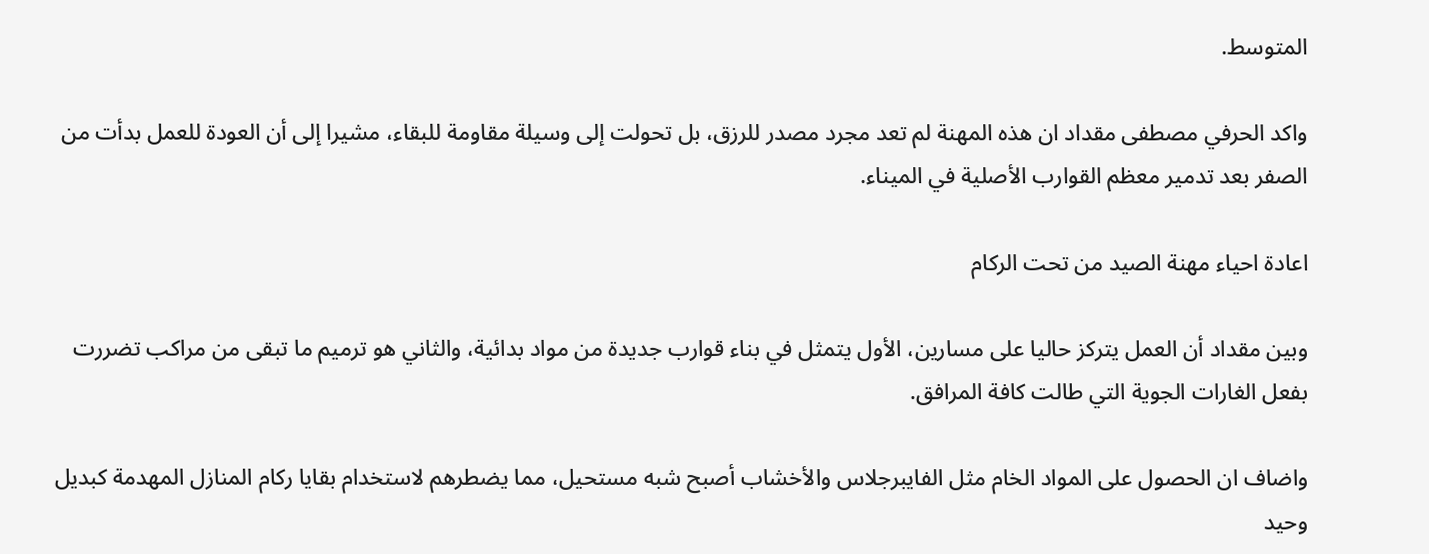المتوسط.

واكد الحرفي مصطفى مقداد ان هذه المهنة لم تعد مجرد مصدر للرزق، بل تحولت إلى وسيلة مقاومة للبقاء، مشيرا إلى أن العودة للعمل بدأت من الصفر بعد تدمير معظم القوارب الأصلية في الميناء.

اعادة احياء مهنة الصيد من تحت الركام

وبين مقداد أن العمل يتركز حاليا على مسارين، الأول يتمثل في بناء قوارب جديدة من مواد بدائية، والثاني هو ترميم ما تبقى من مراكب تضررت بفعل الغارات الجوية التي طالت كافة المرافق.

واضاف ان الحصول على المواد الخام مثل الفايبرجلاس والأخشاب أصبح شبه مستحيل، مما يضطرهم لاستخدام بقايا ركام المنازل المهدمة كبديل وحيد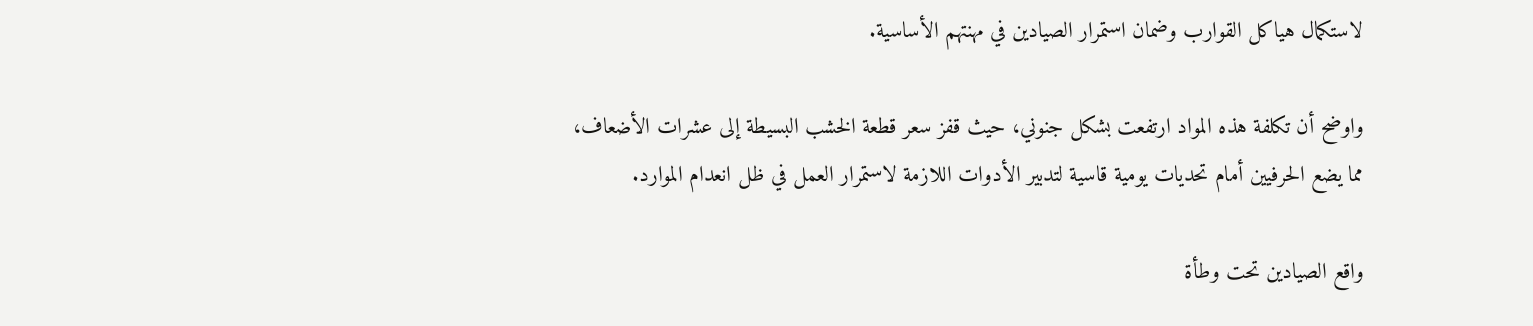لاستكمال هياكل القوارب وضمان استمرار الصيادين في مهنتهم الأساسية.

واوضح أن تكلفة هذه المواد ارتفعت بشكل جنوني، حيث قفز سعر قطعة الخشب البسيطة إلى عشرات الأضعاف، مما يضع الحرفيين أمام تحديات يومية قاسية لتدبير الأدوات اللازمة لاستمرار العمل في ظل انعدام الموارد.

واقع الصيادين تحت وطأة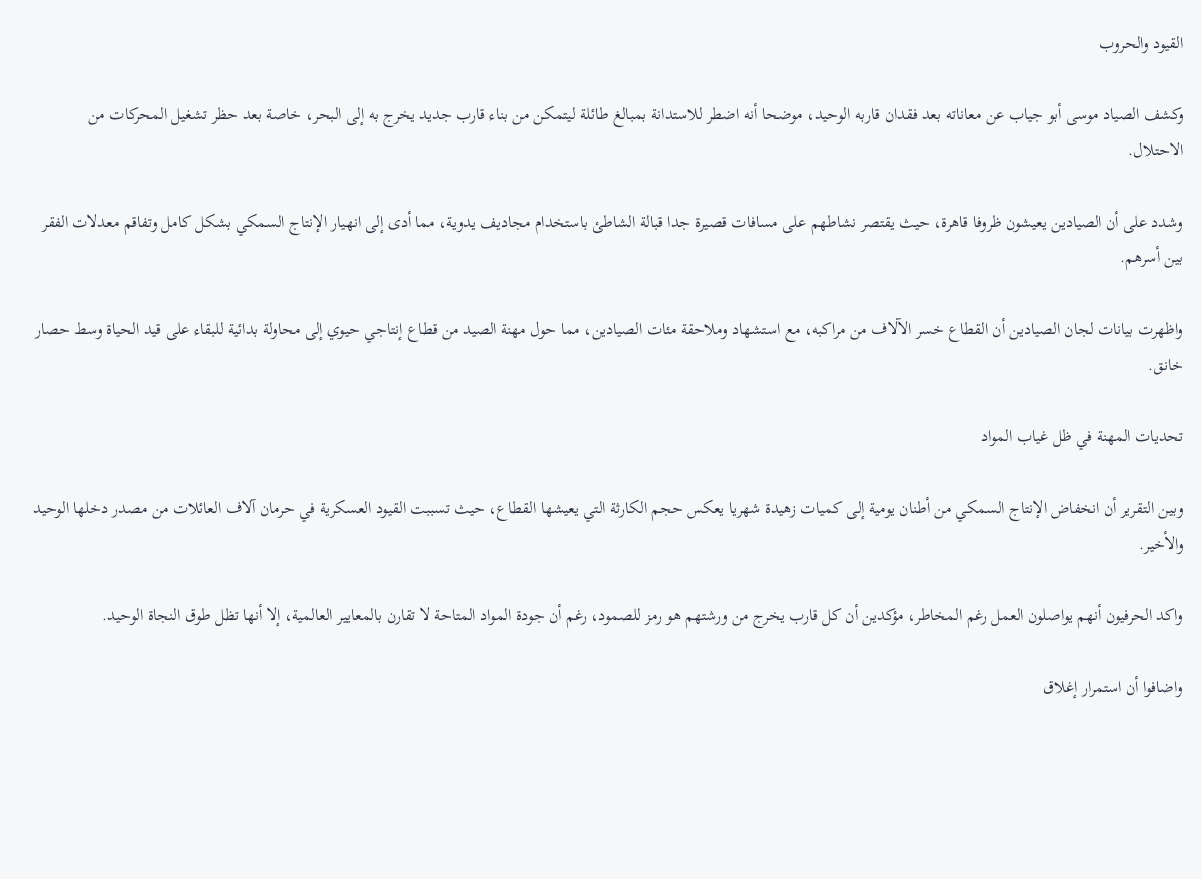القيود والحروب

وكشف الصياد موسى أبو جياب عن معاناته بعد فقدان قاربه الوحيد، موضحا أنه اضطر للاستدانة بمبالغ طائلة ليتمكن من بناء قارب جديد يخرج به إلى البحر، خاصة بعد حظر تشغيل المحركات من الاحتلال.

وشدد على أن الصيادين يعيشون ظروفا قاهرة، حيث يقتصر نشاطهم على مسافات قصيرة جدا قبالة الشاطئ باستخدام مجاديف يدوية، مما أدى إلى انهيار الإنتاج السمكي بشكل كامل وتفاقم معدلات الفقر بين أسرهم.

واظهرت بيانات لجان الصيادين أن القطاع خسر الآلاف من مراكبه، مع استشهاد وملاحقة مئات الصيادين، مما حول مهنة الصيد من قطاع إنتاجي حيوي إلى محاولة بدائية للبقاء على قيد الحياة وسط حصار خانق.

تحديات المهنة في ظل غياب المواد

وبين التقرير أن انخفاض الإنتاج السمكي من أطنان يومية إلى كميات زهيدة شهريا يعكس حجم الكارثة التي يعيشها القطاع، حيث تسببت القيود العسكرية في حرمان آلاف العائلات من مصدر دخلها الوحيد والأخير.

واكد الحرفيون أنهم يواصلون العمل رغم المخاطر، مؤكدين أن كل قارب يخرج من ورشتهم هو رمز للصمود، رغم أن جودة المواد المتاحة لا تقارن بالمعايير العالمية، إلا أنها تظل طوق النجاة الوحيد.

واضافوا أن استمرار إغلاق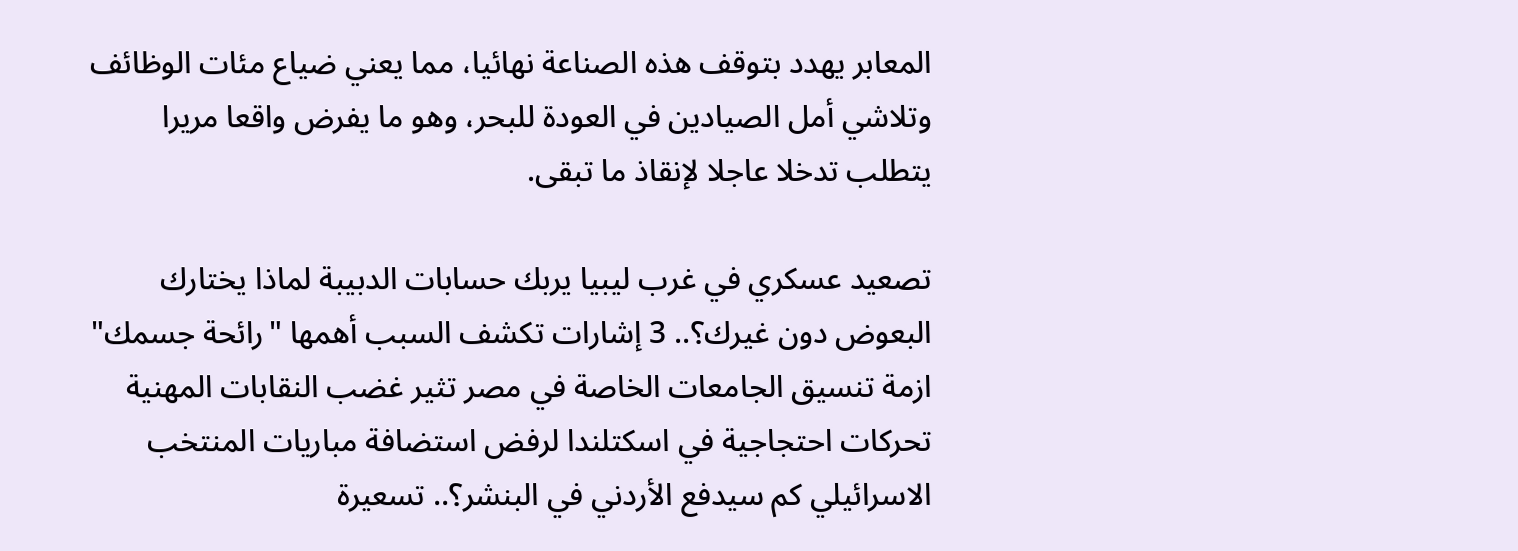المعابر يهدد بتوقف هذه الصناعة نهائيا، مما يعني ضياع مئات الوظائف وتلاشي أمل الصيادين في العودة للبحر، وهو ما يفرض واقعا مريرا يتطلب تدخلا عاجلا لإنقاذ ما تبقى.

تصعيد عسكري في غرب ليبيا يربك حسابات الدبيبة لماذا يختارك البعوض دون غيرك؟.. 3 إشارات تكشف السبب أهمها "رائحة جسمك" ازمة تنسيق الجامعات الخاصة في مصر تثير غضب النقابات المهنية تحركات احتجاجية في اسكتلندا لرفض استضافة مباريات المنتخب الاسرائيلي كم سيدفع الأردني في البنشر؟.. تسعيرة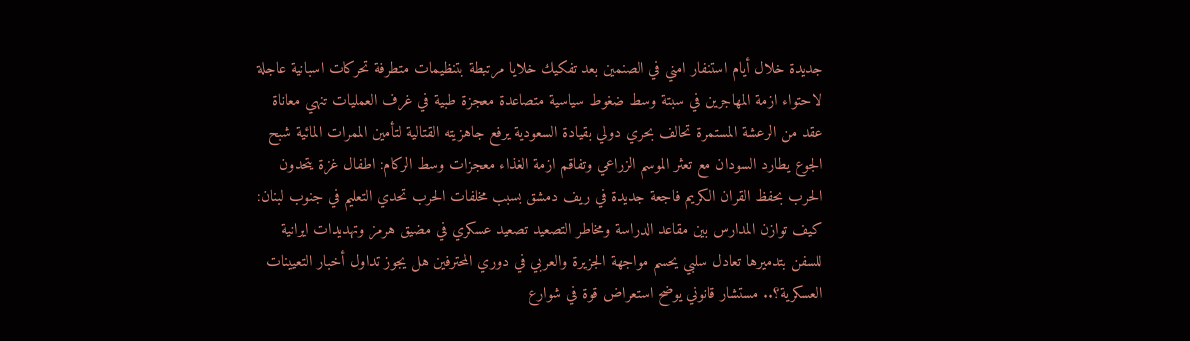جديدة خلال أيام استنفار امني في الصنمين بعد تفكيك خلايا مرتبطة بتنظيمات متطرفة تحركات اسبانية عاجلة لاحتواء ازمة المهاجرين في سبتة وسط ضغوط سياسية متصاعدة معجزة طبية في غرف العمليات تنهي معاناة عقد من الرعشة المستمرة تحالف بحري دولي بقيادة السعودية يرفع جاهزيته القتالية لتأمين الممرات المائية شبح الجوع يطارد السودان مع تعثر الموسم الزراعي وتفاقم ازمة الغذاء معجزات وسط الركام: اطفال غزة يتحدون الحرب بحفظ القران الكريم فاجعة جديدة في ريف دمشق بسبب مخلفات الحرب تحدي التعليم في جنوب لبنان: كيف توازن المدارس بين مقاعد الدراسة ومخاطر التصعيد تصعيد عسكري في مضيق هرمز وتهديدات ايرانية للسفن بتدميرها تعادل سلبي يحسم مواجهة الجزيرة والعربي في دوري المحترفين هل يجوز تداول أخبار التعيينات العسكرية؟.. مستشار قانوني يوضح استعراض قوة في شوارع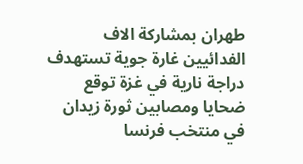طهران بمشاركة الاف الفدائيين غارة جوية تستهدف دراجة نارية في غزة توقع ضحايا ومصابين ثورة زيدان في منتخب فرنسا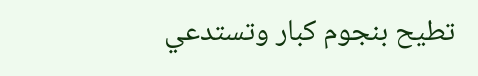تطيح بنجوم كبار وتستدعي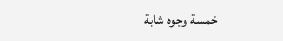خمسة وجوه شابة